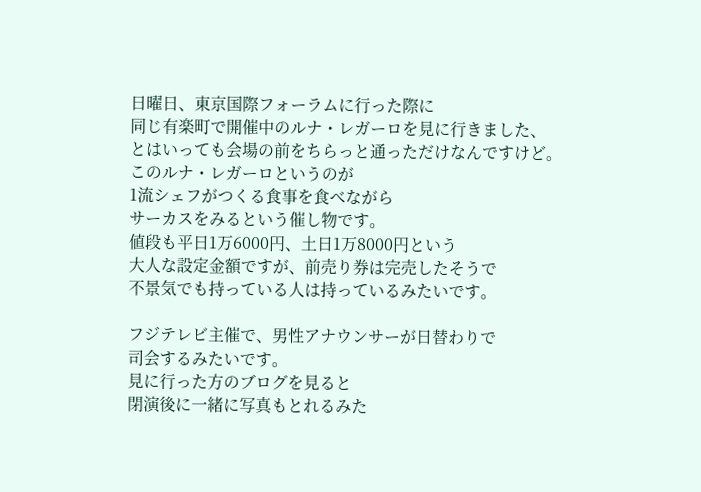日曜日、東京国際フォーラムに行った際に
同じ有楽町で開催中のルナ・レガーロを見に行きました、
とはいっても会場の前をちらっと通っただけなんですけど。
このルナ・レガーロというのが
1流シェフがつくる食事を食べながら
サーカスをみるという催し物です。
値段も平日1万6000円、土日1万8000円という
大人な設定金額ですが、前売り券は完売したそうで
不景気でも持っている人は持っているみたいです。

フジテレビ主催で、男性アナウンサーが日替わりで
司会するみたいです。
見に行った方のブログを見ると
閉演後に一緒に写真もとれるみた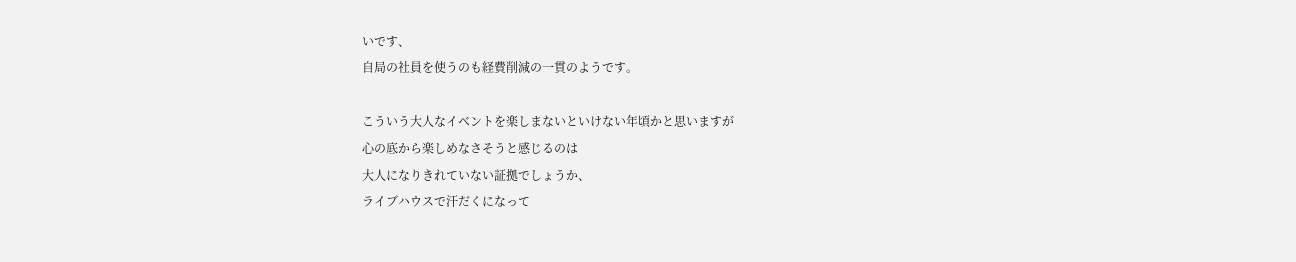いです、
自局の社員を使うのも経費削減の一貫のようです。

こういう大人なイベントを楽しまないといけない年頃かと思いますが
心の底から楽しめなさそうと感じるのは
大人になりきれていない証拠でしょうか、
ライブハウスで汗だくになって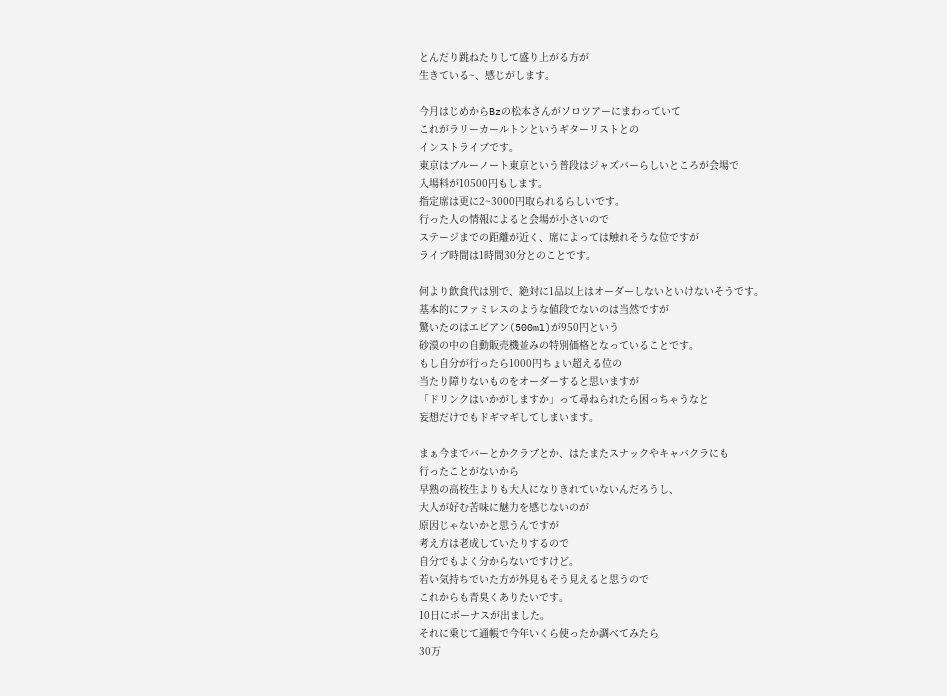とんだり跳ねたりして盛り上がる方が
生きている~、感じがします。

今月はじめからBzの松本さんがソロツアーにまわっていて
これがラリーカールトンというギターリストとの
インストライブです。
東京はブルーノート東京という普段はジャズバーらしいところが会場で
入場料が10500円もします。
指定席は更に2~3000円取られるらしいです。
行った人の情報によると会場が小さいので
ステージまでの距離が近く、席によっては触れそうな位ですが
ライブ時間は1時間30分とのことです。

何より飲食代は別で、絶対に1品以上はオーダーしないといけないそうです。
基本的にファミレスのような値段でないのは当然ですが
驚いたのはエビアン(500ml)が950円という
砂漠の中の自動販売機並みの特別価格となっていることです。
もし自分が行ったら1000円ちょい超える位の
当たり障りないものをオーダーすると思いますが
「ドリンクはいかがしますか」って尋ねられたら困っちゃうなと
妄想だけでもドギマギしてしまいます。

まぁ今までバーとかクラブとか、はたまたスナックやキャバクラにも
行ったことがないから
早熟の高校生よりも大人になりきれていないんだろうし、
大人が好む苦味に魅力を感じないのが
原因じゃないかと思うんですが
考え方は老成していたりするので
自分でもよく分からないですけど。
若い気持ちでいた方が外見もそう見えると思うので
これからも青臭くありたいです。
10日にボーナスが出ました。
それに乗じて通帳で今年いくら使ったか調べてみたら
30万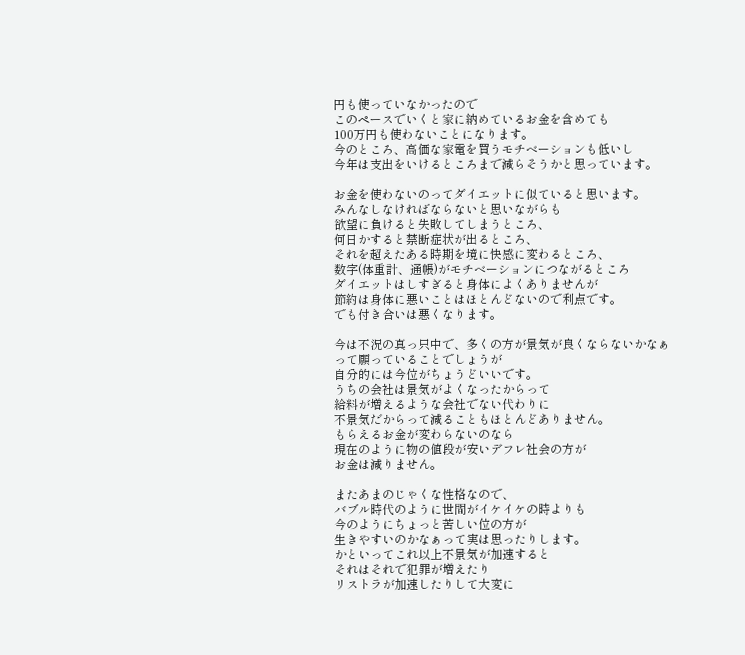円も使っていなかったので
このペースでいくと家に納めているお金を含めても
100万円も使わないことになります。
今のところ、高価な家電を買うモチベーションも低いし
今年は支出をいけるところまで減らそうかと思っています。

お金を使わないのってダイエットに似ていると思います。
みんなしなければならないと思いながらも
欲望に負けると失敗してしまうところ、
何日かすると禁断症状が出るところ、
それを超えたある時期を境に快感に変わるところ、
数字(体重計、通帳)がモチベーションにつながるところ
ダイエットはしすぎると身体によくありませんが
節約は身体に悪いことはほとんどないので利点です。
でも付き合いは悪くなります。

今は不況の真っ只中で、多くの方が景気が良くならないかなぁ
って願っていることでしょうが
自分的には今位がちょうどいいです。
うちの会社は景気がよくなったからって
給料が増えるような会社でない代わりに
不景気だからって減ることもほとんどありません。
もらえるお金が変わらないのなら
現在のように物の値段が安いデフレ社会の方が
お金は減りません。

またあまのじゃくな性格なので、
バブル時代のように世間がイケイケの時よりも
今のようにちょっと苦しい位の方が
生きやすいのかなぁって実は思ったりします。
かといってこれ以上不景気が加速すると
それはそれで犯罪が増えたり
リストラが加速したりして大変に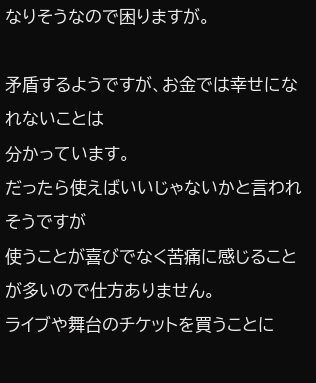なりそうなので困りますが。

矛盾するようですが、お金では幸せになれないことは
分かっています。
だったら使えばいいじゃないかと言われそうですが
使うことが喜びでなく苦痛に感じることが多いので仕方ありません。
ライブや舞台のチケットを買うことに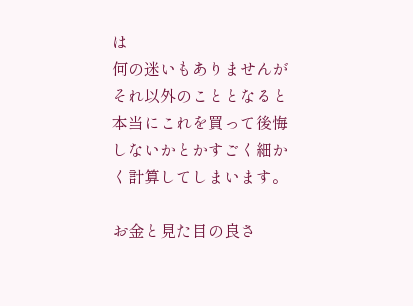は
何の迷いもありませんが
それ以外のこととなると
本当にこれを買って後悔しないかとかすごく細かく計算してしまいます。

お金と見た目の良さ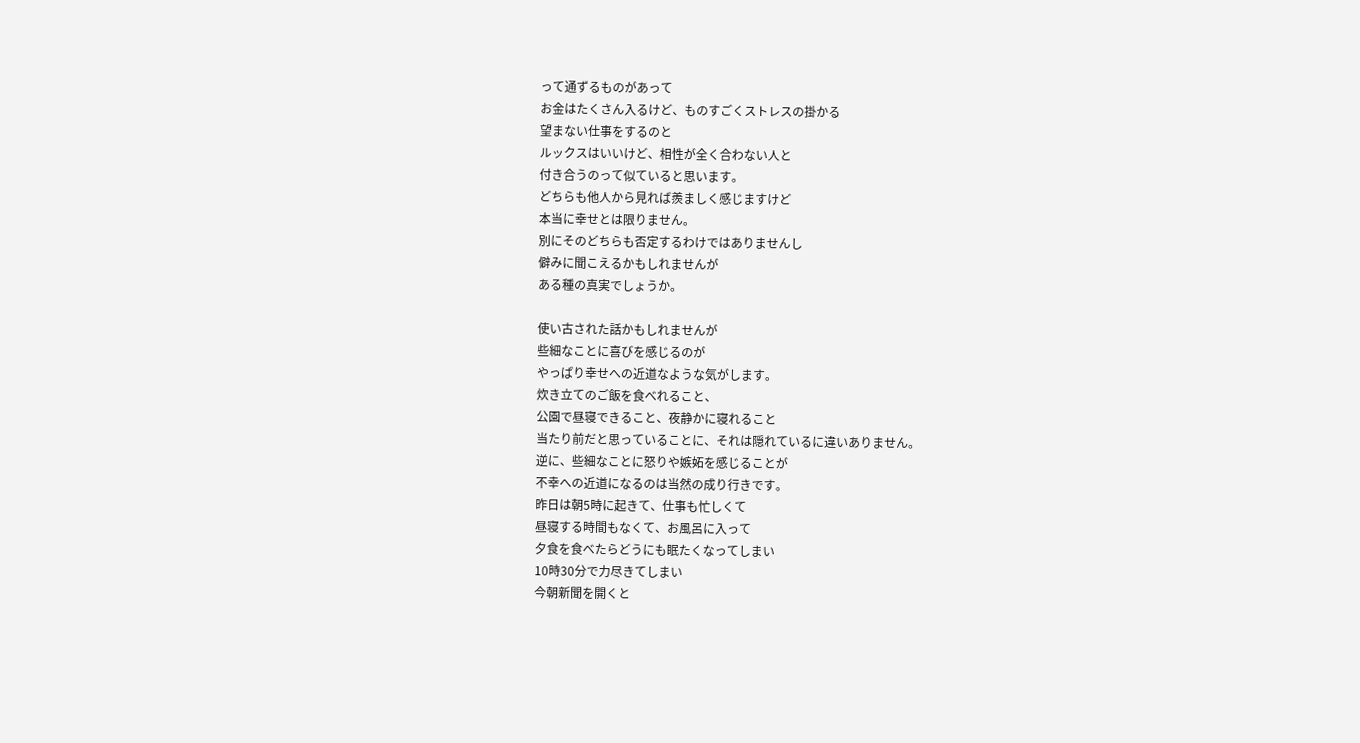って通ずるものがあって
お金はたくさん入るけど、ものすごくストレスの掛かる
望まない仕事をするのと
ルックスはいいけど、相性が全く合わない人と
付き合うのって似ていると思います。
どちらも他人から見れば羨ましく感じますけど
本当に幸せとは限りません。
別にそのどちらも否定するわけではありませんし
僻みに聞こえるかもしれませんが
ある種の真実でしょうか。

使い古された話かもしれませんが
些細なことに喜びを感じるのが
やっぱり幸せへの近道なような気がします。
炊き立てのご飯を食べれること、
公園で昼寝できること、夜静かに寝れること
当たり前だと思っていることに、それは隠れているに違いありません。
逆に、些細なことに怒りや嫉妬を感じることが
不幸への近道になるのは当然の成り行きです。
昨日は朝5時に起きて、仕事も忙しくて
昼寝する時間もなくて、お風呂に入って
夕食を食べたらどうにも眠たくなってしまい
10時30分で力尽きてしまい
今朝新聞を開くと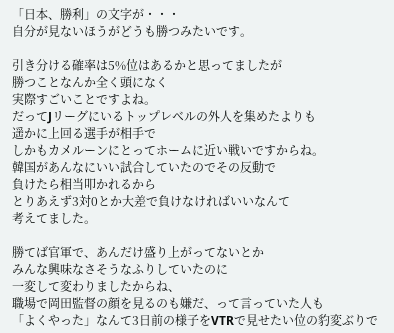「日本、勝利」の文字が・・・
自分が見ないほうがどうも勝つみたいです。

引き分ける確率は5%位はあるかと思ってましたが
勝つことなんか全く頭になく
実際すごいことですよね。
だってJリーグにいるトップレベルの外人を集めたよりも
遥かに上回る選手が相手で
しかもカメルーンにとってホームに近い戦いですからね。
韓国があんなにいい試合していたのでその反動で
負けたら相当叩かれるから
とりあえず3対0とか大差で負けなければいいなんて
考えてました。

勝てば官軍で、あんだけ盛り上がってないとか
みんな興味なさそうなふりしていたのに
一変して変わりましたからね、
職場で岡田監督の顔を見るのも嫌だ、って言っていた人も
「よくやった」なんて3日前の様子をVTRで見せたい位の豹変ぶりで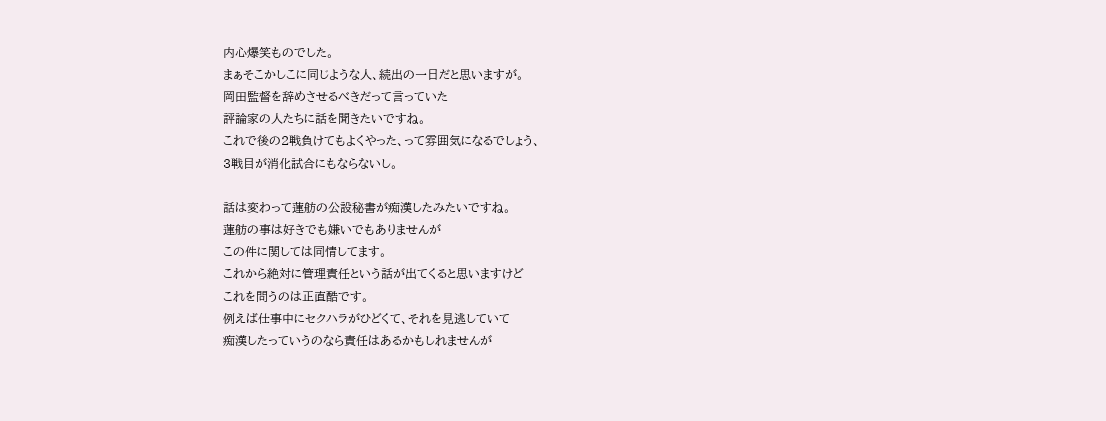内心爆笑ものでした。
まぁそこかしこに同じような人、続出の一日だと思いますが。
岡田監督を辞めさせるべきだって言っていた
評論家の人たちに話を聞きたいですね。
これで後の2戦負けてもよくやった、って雰囲気になるでしょう、
3戦目が消化試合にもならないし。

話は変わって蓮舫の公設秘書が痴漢したみたいですね。
蓮舫の事は好きでも嫌いでもありませんが
この件に関しては同情してます。
これから絶対に管理責任という話が出てくると思いますけど
これを問うのは正直酷です。
例えば仕事中にセクハラがひどくて、それを見逃していて
痴漢したっていうのなら責任はあるかもしれませんが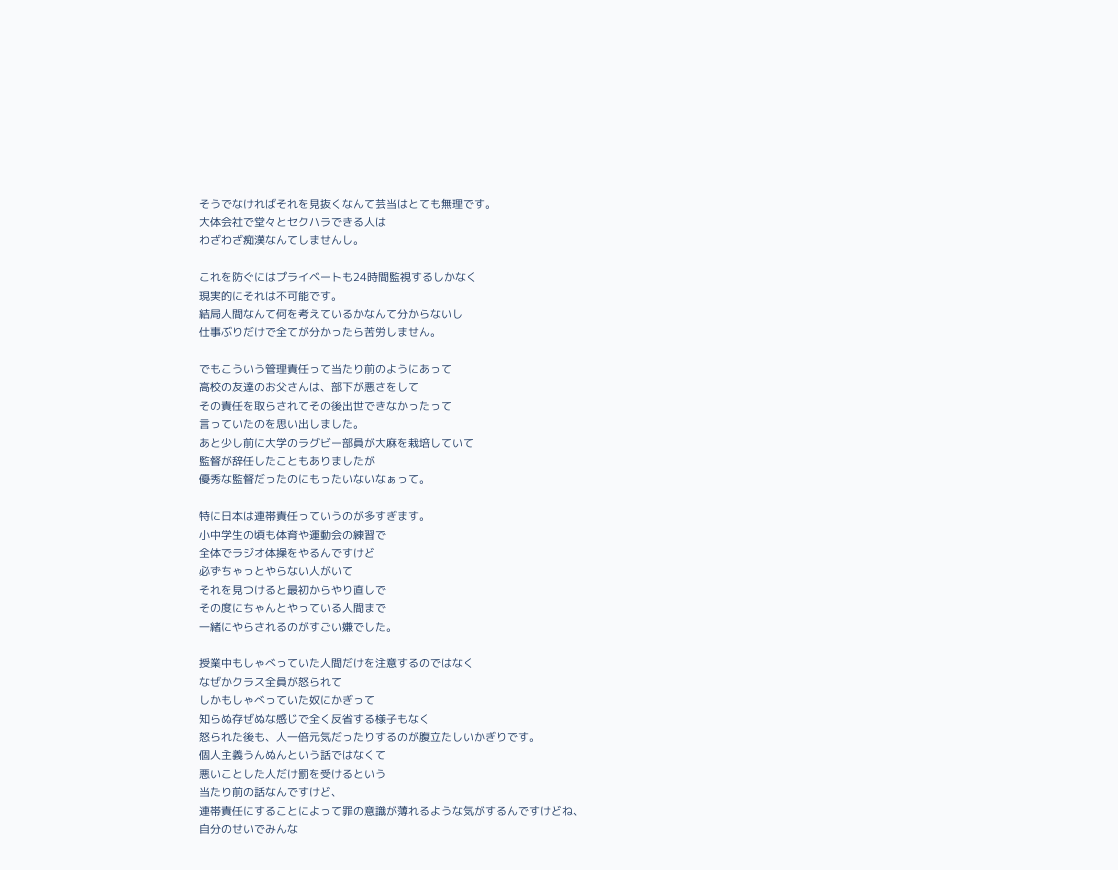そうでなければそれを見抜くなんて芸当はとても無理です。
大体会社で堂々とセクハラできる人は
わざわざ痴漢なんてしませんし。

これを防ぐにはプライベートも24時間監視するしかなく
現実的にそれは不可能です。
結局人間なんて何を考えているかなんて分からないし
仕事ぶりだけで全てが分かったら苦労しません。

でもこういう管理責任って当たり前のようにあって
高校の友達のお父さんは、部下が悪さをして
その責任を取らされてその後出世できなかったって
言っていたのを思い出しました。
あと少し前に大学のラグビー部員が大麻を栽培していて
監督が辞任したこともありましたが
優秀な監督だったのにもったいないなぁって。

特に日本は連帯責任っていうのが多すぎます。
小中学生の頃も体育や運動会の練習で
全体でラジオ体操をやるんですけど
必ずちゃっとやらない人がいて
それを見つけると最初からやり直しで
その度にちゃんとやっている人間まで
一緒にやらされるのがすごい嫌でした。

授業中もしゃべっていた人間だけを注意するのではなく
なぜかクラス全員が怒られて
しかもしゃべっていた奴にかぎって
知らぬ存ぜぬな感じで全く反省する様子もなく
怒られた後も、人一倍元気だったりするのが腹立たしいかぎりです。
個人主義うんぬんという話ではなくて
悪いことした人だけ罰を受けるという
当たり前の話なんですけど、
連帯責任にすることによって罪の意識が薄れるような気がするんですけどね、
自分のせいでみんな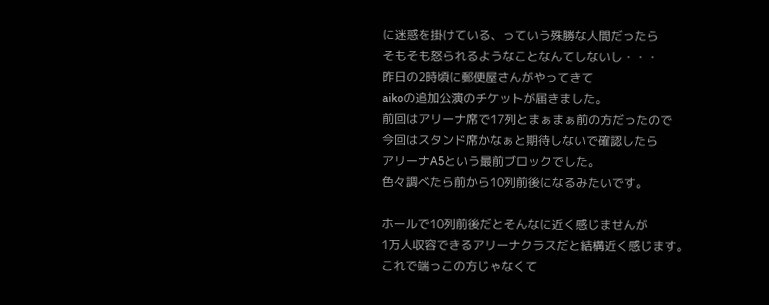に迷惑を掛けている、っていう殊勝な人間だったら
そもそも怒られるようなことなんてしないし・・・
昨日の2時頃に郵便屋さんがやってきて
aikoの追加公演のチケットが届きました。
前回はアリーナ席で17列とまぁまぁ前の方だったので
今回はスタンド席かなぁと期待しないで確認したら
アリーナA5という最前ブロックでした。
色々調べたら前から10列前後になるみたいです。

ホールで10列前後だとそんなに近く感じませんが
1万人収容できるアリーナクラスだと結構近く感じます。
これで端っこの方じゃなくて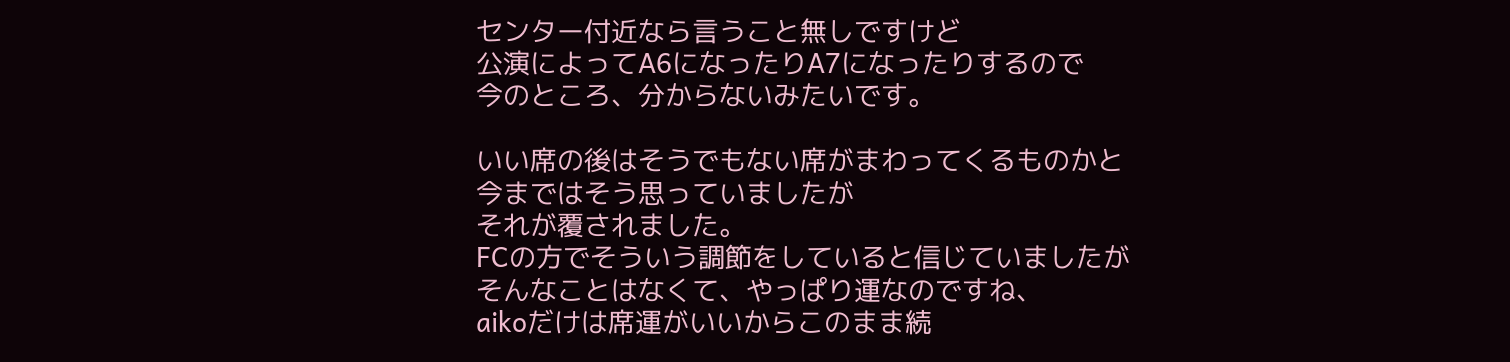センター付近なら言うこと無しですけど
公演によってA6になったりA7になったりするので
今のところ、分からないみたいです。

いい席の後はそうでもない席がまわってくるものかと
今まではそう思っていましたが
それが覆されました。
FCの方でそういう調節をしていると信じていましたが
そんなことはなくて、やっぱり運なのですね、
aikoだけは席運がいいからこのまま続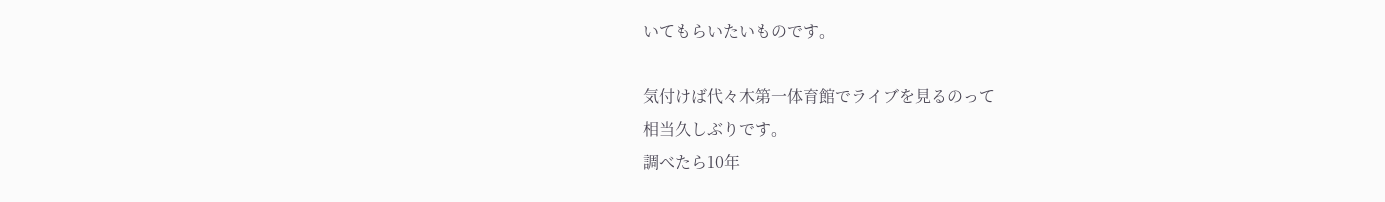いてもらいたいものです。

気付けば代々木第一体育館でライブを見るのって
相当久しぶりです。
調べたら10年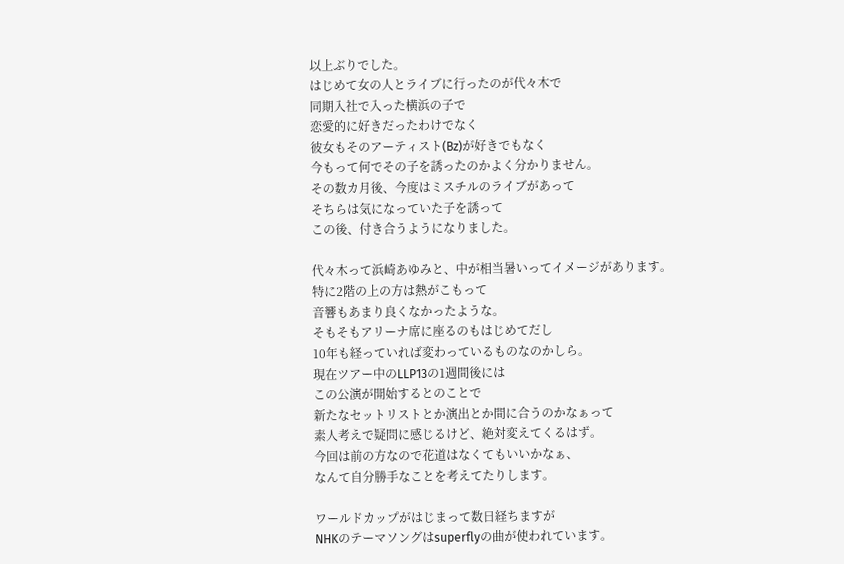以上ぶりでした。
はじめて女の人とライブに行ったのが代々木で
同期入社で入った横浜の子で
恋愛的に好きだったわけでなく
彼女もそのアーティスト(Bz)が好きでもなく
今もって何でその子を誘ったのかよく分かりません。
その数カ月後、今度はミスチルのライブがあって
そちらは気になっていた子を誘って
この後、付き合うようになりました。

代々木って浜崎あゆみと、中が相当暑いってイメージがあります。
特に2階の上の方は熱がこもって
音響もあまり良くなかったような。
そもそもアリーナ席に座るのもはじめてだし
10年も経っていれば変わっているものなのかしら。
現在ツアー中のLLP13の1週間後には
この公演が開始するとのことで
新たなセットリストとか演出とか間に合うのかなぁって
素人考えで疑問に感じるけど、絶対変えてくるはず。
今回は前の方なので花道はなくてもいいかなぁ、
なんて自分勝手なことを考えてたりします。

ワールドカップがはじまって数日経ちますが
NHKのテーマソングはsuperflyの曲が使われています。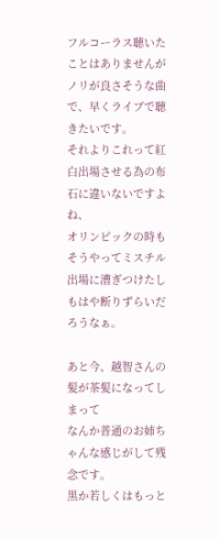フルコーラス聴いたことはありませんが
ノリが良さそうな曲で、早くライブで聴きたいです。
それよりこれって紅白出場させる為の布石に違いないですよね、
オリンピックの時もそうやってミスチル出場に漕ぎつけたし
もはや断りずらいだろうなぁ。

あと今、越智さんの髪が茶髪になってしまって
なんか普通のお姉ちゃんな感じがして残念です。
黒か若しくはもっと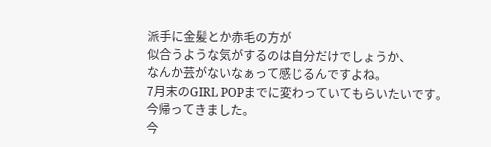派手に金髪とか赤毛の方が
似合うような気がするのは自分だけでしょうか、
なんか芸がないなぁって感じるんですよね。
7月末のGIRL POPまでに変わっていてもらいたいです。
今帰ってきました。
今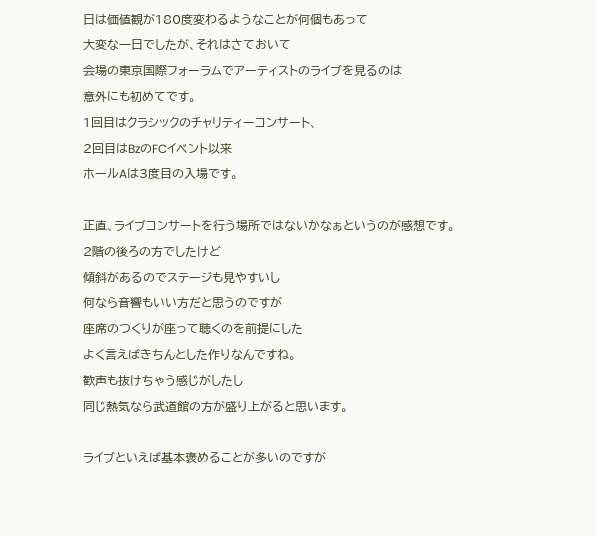日は価値観が180度変わるようなことが何個もあって
大変な一日でしたが、それはさておいて
会場の東京国際フォーラムでアーティストのライブを見るのは
意外にも初めてです。
1回目はクラシックのチャリティーコンサート、
2回目はBzのFCイベント以来
ホールAは3度目の入場です。

正直、ライブコンサートを行う場所ではないかなぁというのが感想です。
2階の後ろの方でしたけど
傾斜があるのでステージも見やすいし
何なら音響もいい方だと思うのですが
座席のつくりが座って聴くのを前提にした
よく言えばきちんとした作りなんですね。
歓声も抜けちゃう感じがしたし
同じ熱気なら武道館の方が盛り上がると思います。

ライブといえば基本褒めることが多いのですが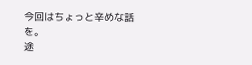今回はちょっと辛めな話を。
途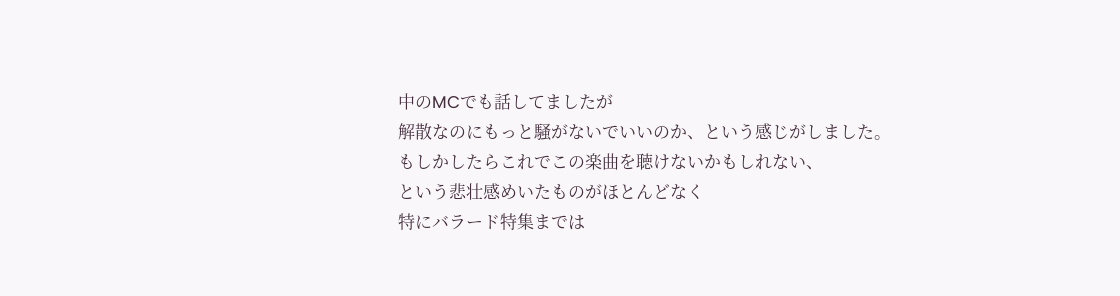中のMCでも話してましたが
解散なのにもっと騒がないでいいのか、という感じがしました。
もしかしたらこれでこの楽曲を聴けないかもしれない、
という悲壮感めいたものがほとんどなく
特にバラード特集までは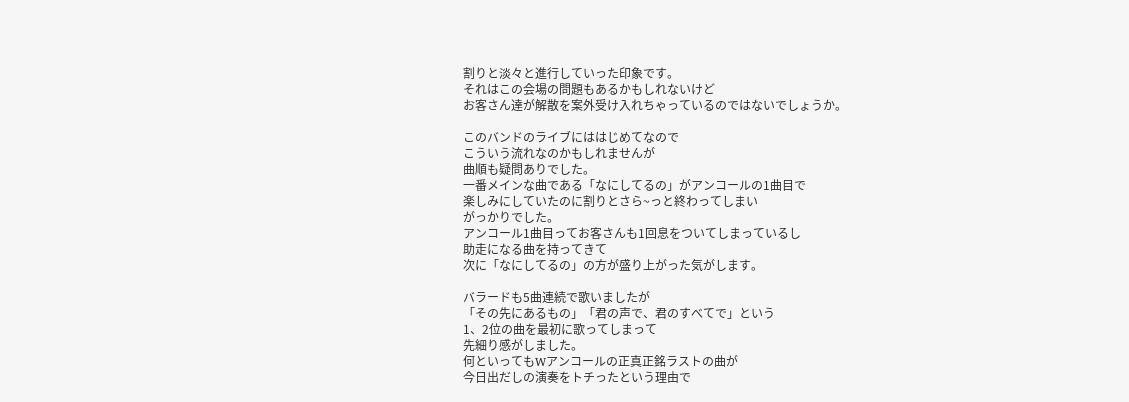割りと淡々と進行していった印象です。
それはこの会場の問題もあるかもしれないけど
お客さん達が解散を案外受け入れちゃっているのではないでしょうか。

このバンドのライブにははじめてなので
こういう流れなのかもしれませんが
曲順も疑問ありでした。
一番メインな曲である「なにしてるの」がアンコールの1曲目で
楽しみにしていたのに割りとさら~っと終わってしまい
がっかりでした。
アンコール1曲目ってお客さんも1回息をついてしまっているし
助走になる曲を持ってきて
次に「なにしてるの」の方が盛り上がった気がします。

バラードも5曲連続で歌いましたが
「その先にあるもの」「君の声で、君のすべてで」という
1、2位の曲を最初に歌ってしまって
先細り感がしました。
何といってもWアンコールの正真正銘ラストの曲が
今日出だしの演奏をトチったという理由で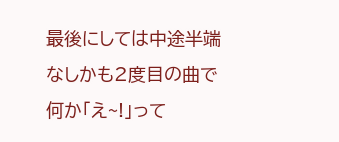最後にしては中途半端なしかも2度目の曲で
何か「え~!」って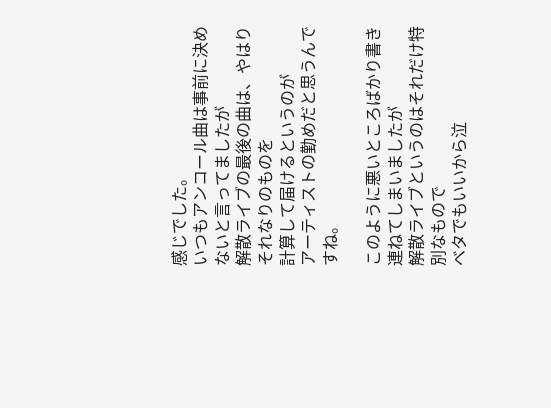感じでした。
いつもアンコール曲は事前に決めないと言ってましたが
解散ライブの最後の曲は、やはりそれなりのものを
計算して届けるというのが
アーティストの勤めだと思うんですね。

このように悪いところばかり書き連ねてしまいましたが
解散ライブというのはそれだけ特別なもので
ベタでもいいから泣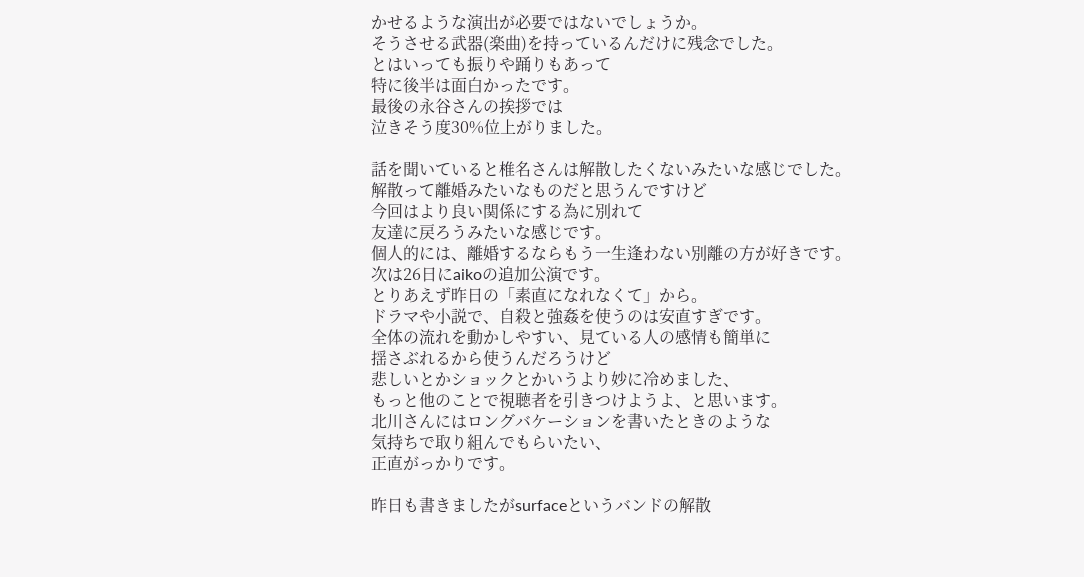かせるような演出が必要ではないでしょうか。
そうさせる武器(楽曲)を持っているんだけに残念でした。
とはいっても振りや踊りもあって
特に後半は面白かったです。
最後の永谷さんの挨拶では
泣きそう度30%位上がりました。

話を聞いていると椎名さんは解散したくないみたいな感じでした。
解散って離婚みたいなものだと思うんですけど
今回はより良い関係にする為に別れて
友達に戻ろうみたいな感じです。
個人的には、離婚するならもう一生逢わない別離の方が好きです。
次は26日にaikoの追加公演です。
とりあえず昨日の「素直になれなくて」から。
ドラマや小説で、自殺と強姦を使うのは安直すぎです。
全体の流れを動かしやすい、見ている人の感情も簡単に
揺さぶれるから使うんだろうけど
悲しいとかショックとかいうより妙に冷めました、
もっと他のことで視聴者を引きつけようよ、と思います。
北川さんにはロングバケーションを書いたときのような
気持ちで取り組んでもらいたい、
正直がっかりです。

昨日も書きましたがsurfaceというバンドの解散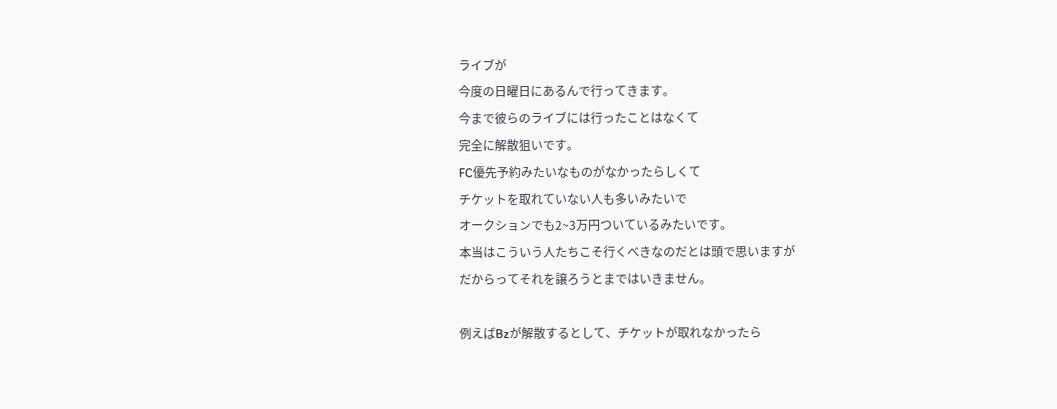ライブが
今度の日曜日にあるんで行ってきます。
今まで彼らのライブには行ったことはなくて
完全に解散狙いです。
FC優先予約みたいなものがなかったらしくて
チケットを取れていない人も多いみたいで
オークションでも2~3万円ついているみたいです。
本当はこういう人たちこそ行くべきなのだとは頭で思いますが
だからってそれを譲ろうとまではいきません。

例えばBzが解散するとして、チケットが取れなかったら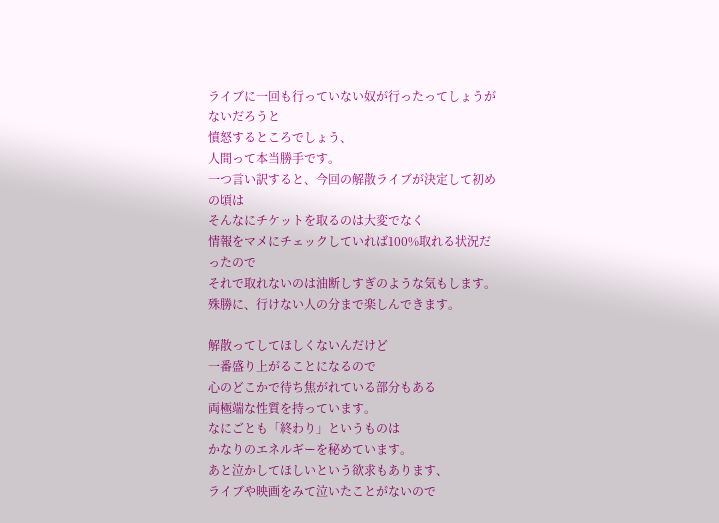ライブに一回も行っていない奴が行ったってしょうがないだろうと
憤怒するところでしょう、
人間って本当勝手です。
一つ言い訳すると、今回の解散ライブが決定して初めの頃は
そんなにチケットを取るのは大変でなく
情報をマメにチェックしていれば100%取れる状況だったので
それで取れないのは油断しすぎのような気もします。
殊勝に、行けない人の分まで楽しんできます。

解散ってしてほしくないんだけど
一番盛り上がることになるので
心のどこかで待ち焦がれている部分もある
両極端な性質を持っています。
なにごとも「終わり」というものは
かなりのエネルギーを秘めています。
あと泣かしてほしいという欲求もあります、
ライブや映画をみて泣いたことがないので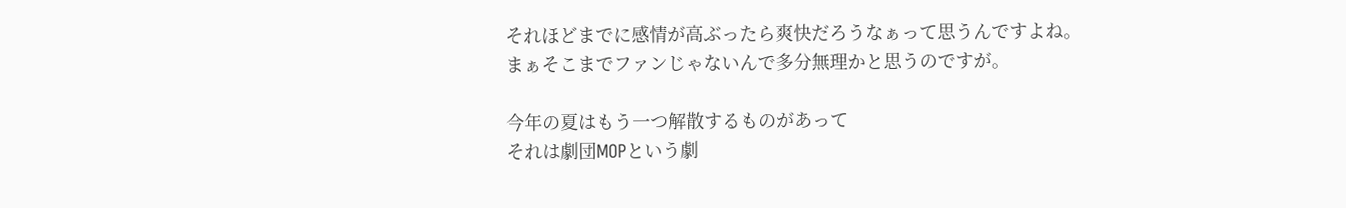それほどまでに感情が高ぶったら爽快だろうなぁって思うんですよね。
まぁそこまでファンじゃないんで多分無理かと思うのですが。

今年の夏はもう一つ解散するものがあって
それは劇団MOPという劇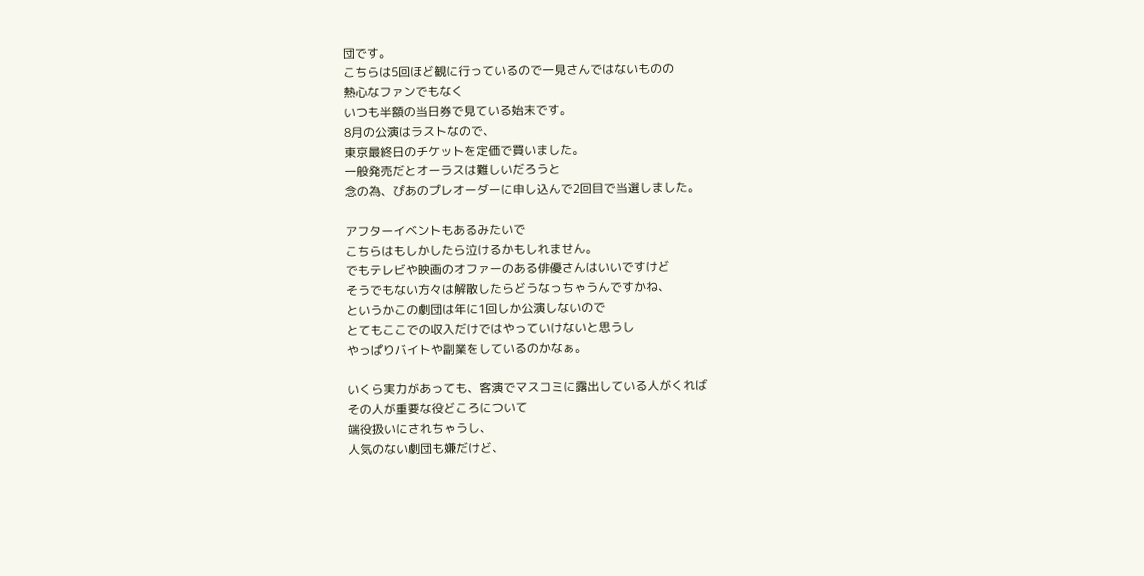団です。
こちらは5回ほど観に行っているので一見さんではないものの
熱心なファンでもなく
いつも半額の当日券で見ている始末です。
8月の公演はラストなので、
東京最終日のチケットを定価で買いました。
一般発売だとオーラスは難しいだろうと
念の為、ぴあのプレオーダーに申し込んで2回目で当選しました。

アフターイベントもあるみたいで
こちらはもしかしたら泣けるかもしれません。
でもテレビや映画のオファーのある俳優さんはいいですけど
そうでもない方々は解散したらどうなっちゃうんですかね、
というかこの劇団は年に1回しか公演しないので
とてもここでの収入だけではやっていけないと思うし
やっぱりバイトや副業をしているのかなぁ。

いくら実力があっても、客演でマスコミに露出している人がくれば
その人が重要な役どころについて
端役扱いにされちゃうし、
人気のない劇団も嫌だけど、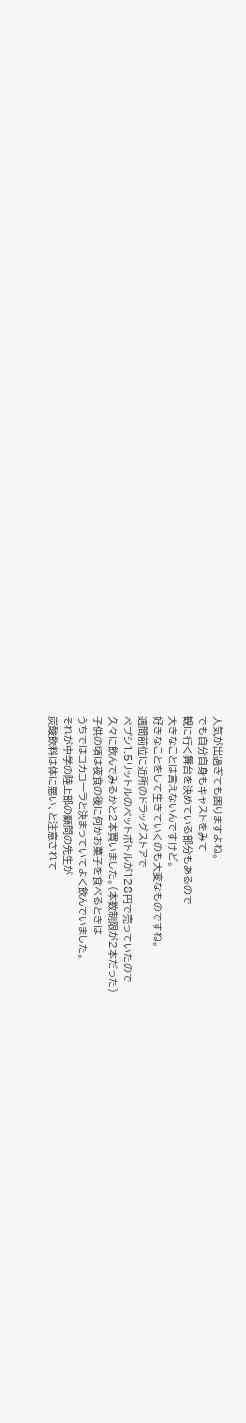人気が出過ぎても困りますよね。
でも自分自身もキャストをみて
観に行く舞台を決めている部分もあるので
大きなことは言えないんですけど。
好きなことをして生きていくのも大変なものですね。
週間前位に近所のドラッグストアで
ペプシ1.5リットルのペットボトルが128円で売っていたので
久々に飲んでみるかと2本買いました。(本数制限が2本だった)
子供の頃は夜食の後に何かお菓子を食べるときは
うちではコカコーラと決まっていてよく飲んでいました。
それが中学の陸上部の顧問の先生が
炭酸飲料は体に悪い、と注意されて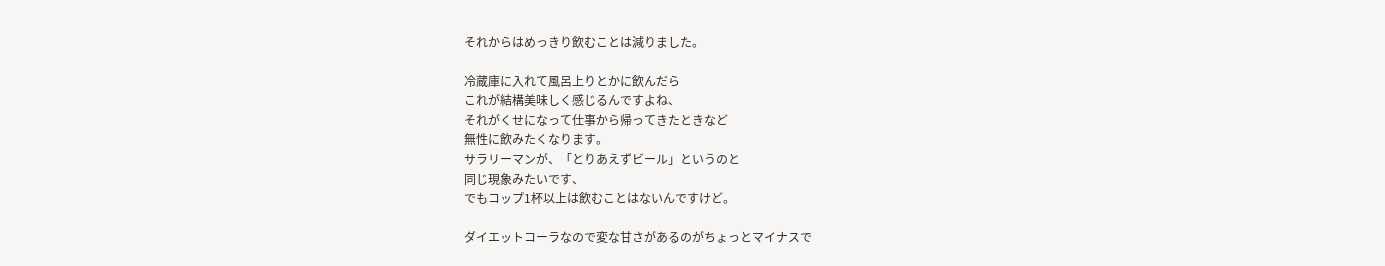それからはめっきり飲むことは減りました。

冷蔵庫に入れて風呂上りとかに飲んだら
これが結構美味しく感じるんですよね、
それがくせになって仕事から帰ってきたときなど
無性に飲みたくなります。
サラリーマンが、「とりあえずビール」というのと
同じ現象みたいです、
でもコップ1杯以上は飲むことはないんですけど。

ダイエットコーラなので変な甘さがあるのがちょっとマイナスで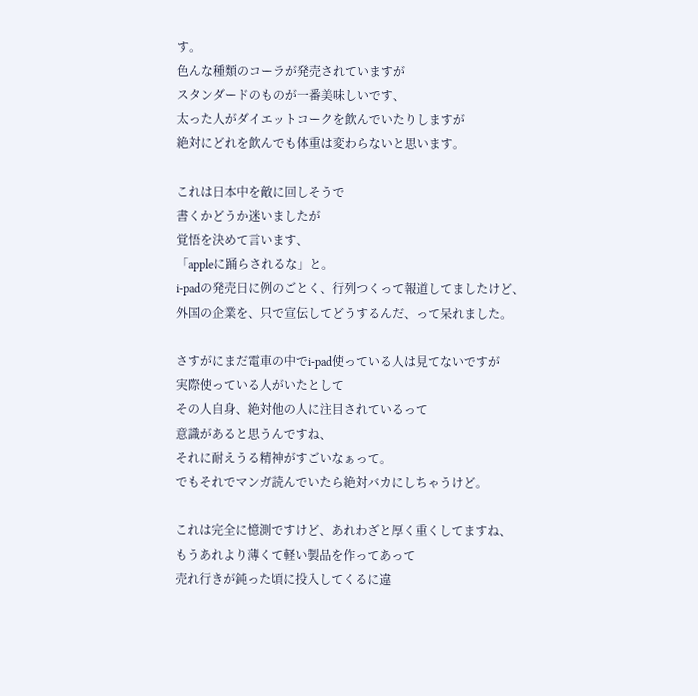す。
色んな種類のコーラが発売されていますが
スタンダードのものが一番美味しいです、
太った人がダイエットコークを飲んでいたりしますが
絶対にどれを飲んでも体重は変わらないと思います。

これは日本中を敵に回しそうで
書くかどうか迷いましたが
覚悟を決めて言います、
「appleに踊らされるな」と。
i-padの発売日に例のごとく、行列つくって報道してましたけど、
外国の企業を、只で宣伝してどうするんだ、って呆れました。

さすがにまだ電車の中でi-pad使っている人は見てないですが
実際使っている人がいたとして
その人自身、絶対他の人に注目されているって
意識があると思うんですね、
それに耐えうる精神がすごいなぁって。
でもそれでマンガ読んでいたら絶対バカにしちゃうけど。

これは完全に憶測ですけど、あれわざと厚く重くしてますね、
もうあれより薄くて軽い製品を作ってあって
売れ行きが鈍った頃に投入してくるに違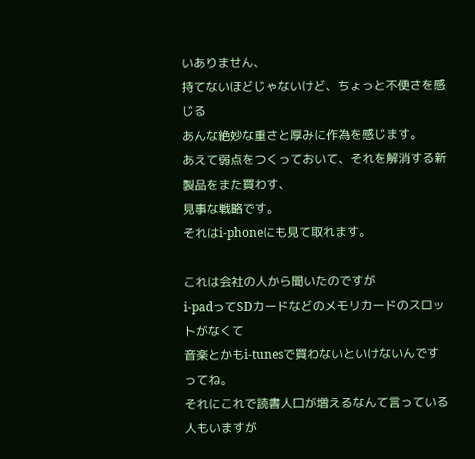いありません、
持てないほどじゃないけど、ちょっと不便さを感じる
あんな絶妙な重さと厚みに作為を感じます。
あえて弱点をつくっておいて、それを解消する新製品をまた買わす、
見事な戦略です。
それはi-phoneにも見て取れます。

これは会社の人から聞いたのですが
i-padってSDカードなどのメモリカードのスロットがなくて
音楽とかもi-tunesで買わないといけないんですってね。
それにこれで読書人口が増えるなんて言っている人もいますが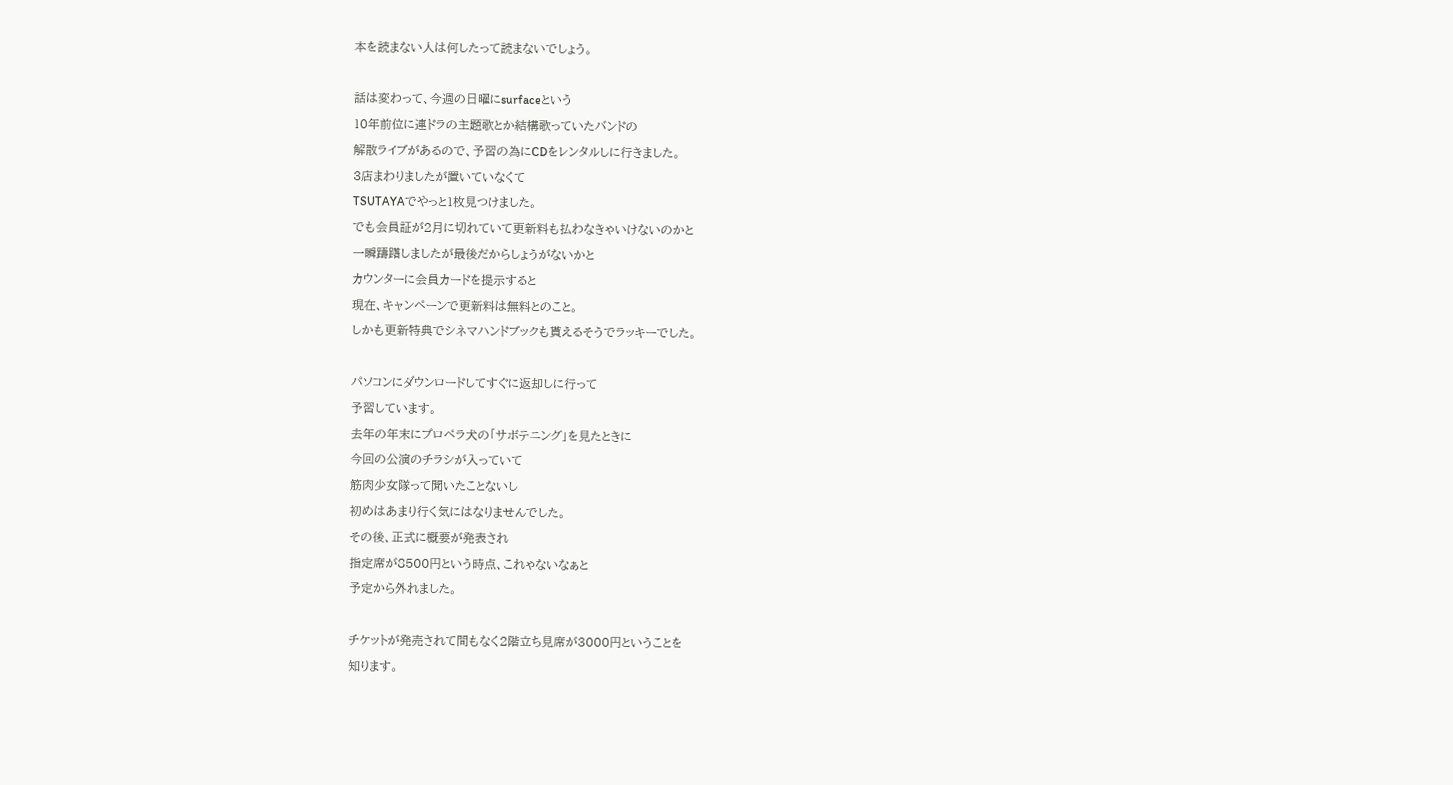本を読まない人は何したって読まないでしょう。

話は変わって、今週の日曜にsurfaceという
10年前位に連ドラの主題歌とか結構歌っていたバンドの
解散ライブがあるので、予習の為にCDをレンタルしに行きました。
3店まわりましたが置いていなくて
TSUTAYAでやっと1枚見つけました。
でも会員証が2月に切れていて更新料も払わなきゃいけないのかと
一瞬躊躇しましたが最後だからしょうがないかと
カウンターに会員カードを提示すると
現在、キャンペーンで更新料は無料とのこと。
しかも更新特典でシネマハンドブックも貰えるそうでラッキーでした。

パソコンにダウンロードしてすぐに返却しに行って
予習しています。
去年の年末にプロペラ犬の「サボテニング」を見たときに
今回の公演のチラシが入っていて
筋肉少女隊って聞いたことないし
初めはあまり行く気にはなりませんでした。
その後、正式に概要が発表され
指定席が8500円という時点、これゃないなぁと
予定から外れました。

チケットが発売されて間もなく2階立ち見席が3000円ということを
知ります。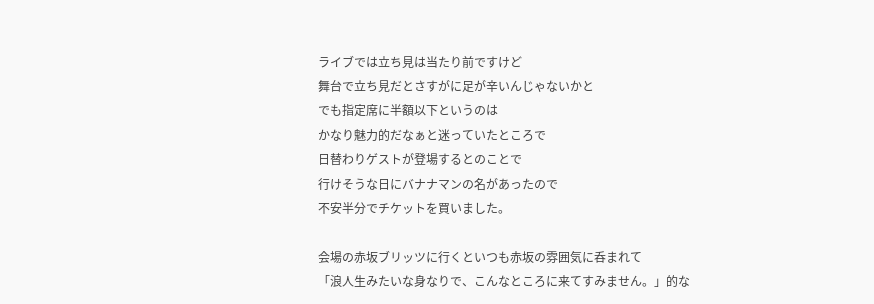ライブでは立ち見は当たり前ですけど
舞台で立ち見だとさすがに足が辛いんじゃないかと
でも指定席に半額以下というのは
かなり魅力的だなぁと迷っていたところで
日替わりゲストが登場するとのことで
行けそうな日にバナナマンの名があったので
不安半分でチケットを買いました。

会場の赤坂ブリッツに行くといつも赤坂の雰囲気に呑まれて
「浪人生みたいな身なりで、こんなところに来てすみません。」的な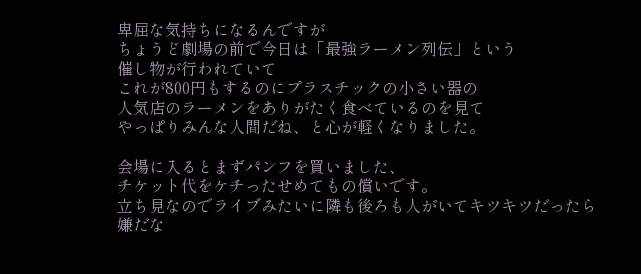卑屈な気持ちになるんですが
ちょうど劇場の前で今日は「最強ラーメン列伝」という
催し物が行われていて
これが800円もするのにプラスチックの小さい器の
人気店のラーメンをありがたく食べているのを見て
やっぱりみんな人間だね、と心が軽くなりました。

会場に入るとまずパンフを買いました、
チケット代をケチったせめてもの償いです。
立ち見なのでライブみたいに隣も後ろも人がいてキツキツだったら
嫌だな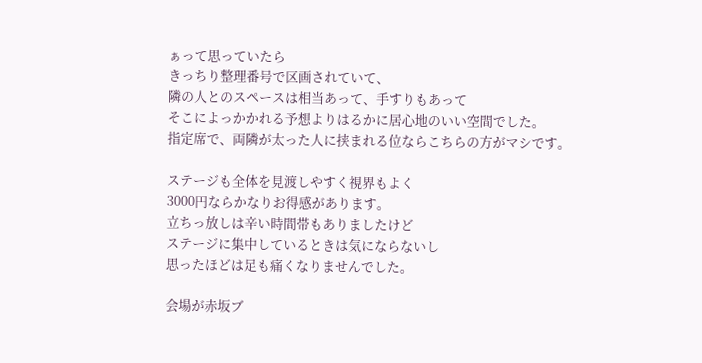ぁって思っていたら
きっちり整理番号で区画されていて、
隣の人とのスペースは相当あって、手すりもあって
そこによっかかれる予想よりはるかに居心地のいい空間でした。
指定席で、両隣が太った人に挟まれる位ならこちらの方がマシです。

ステージも全体を見渡しやすく視界もよく
3000円ならかなりお得感があります。
立ちっ放しは辛い時間帯もありましたけど
ステージに集中しているときは気にならないし
思ったほどは足も痛くなりませんでした。

会場が赤坂ブ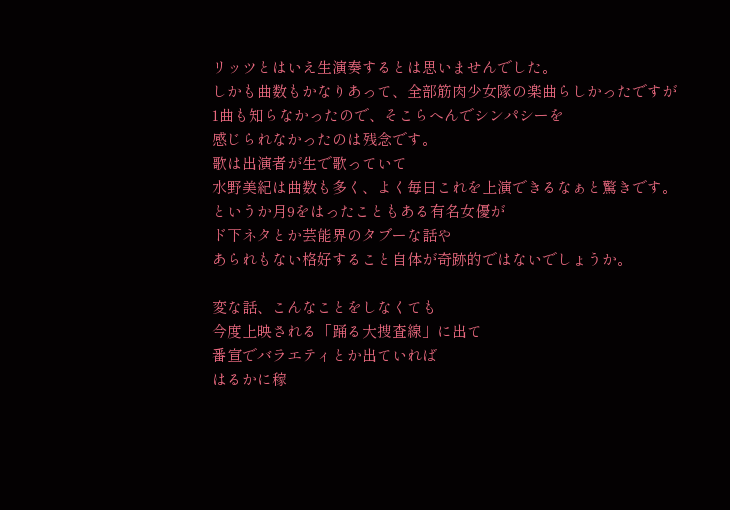リッツとはいえ生演奏するとは思いませんでした。
しかも曲数もかなりあって、全部筋肉少女隊の楽曲らしかったですが
1曲も知らなかったので、そこらへんでシンパシーを
感じられなかったのは残念です。
歌は出演者が生で歌っていて
水野美紀は曲数も多く、よく毎日これを上演できるなぁと驚きです。
というか月9をはったこともある有名女優が
ド下ネタとか芸能界のタブーな話や
あられもない格好すること自体が奇跡的ではないでしょうか。

変な話、こんなことをしなくても
今度上映される「踊る大捜査線」に出て
番宣でバラエティとか出ていれば
はるかに稼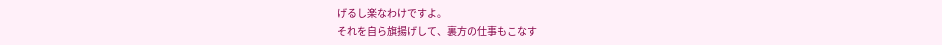げるし楽なわけですよ。
それを自ら旗揚げして、裏方の仕事もこなす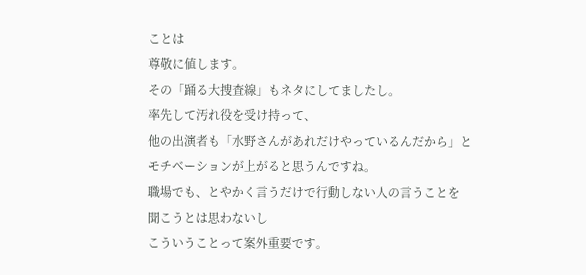ことは
尊敬に値します。
その「踊る大捜査線」もネタにしてましたし。
率先して汚れ役を受け持って、
他の出演者も「水野さんがあれだけやっているんだから」と
モチベーションが上がると思うんですね。
職場でも、とやかく言うだけで行動しない人の言うことを
聞こうとは思わないし
こういうことって案外重要です。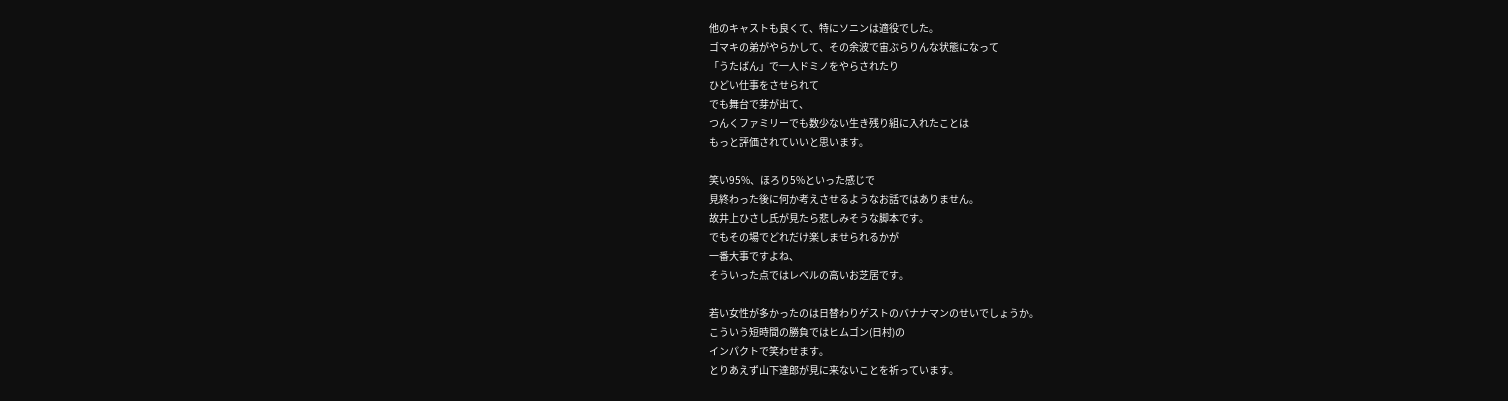他のキャストも良くて、特にソニンは適役でした。
ゴマキの弟がやらかして、その余波で宙ぶらりんな状態になって
「うたばん」で一人ドミノをやらされたり
ひどい仕事をさせられて
でも舞台で芽が出て、
つんくファミリーでも数少ない生き残り組に入れたことは
もっと評価されていいと思います。

笑い95%、ほろり5%といった感じで
見終わった後に何か考えさせるようなお話ではありません。
故井上ひさし氏が見たら悲しみそうな脚本です。
でもその場でどれだけ楽しませられるかが
一番大事ですよね、
そういった点ではレベルの高いお芝居です。

若い女性が多かったのは日替わりゲストのバナナマンのせいでしょうか。
こういう短時間の勝負ではヒムゴン(日村)の
インパクトで笑わせます。
とりあえず山下達郎が見に来ないことを祈っています。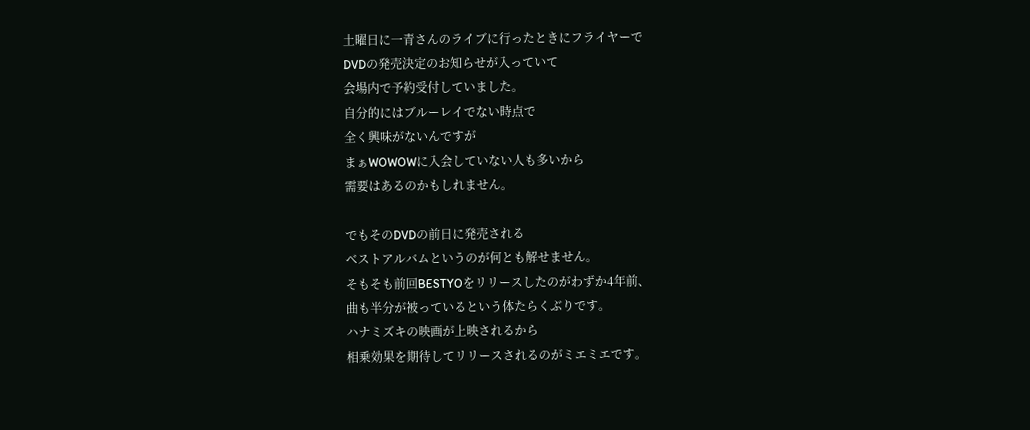土曜日に一青さんのライブに行ったときにフライヤーで
DVDの発売決定のお知らせが入っていて
会場内で予約受付していました。
自分的にはブルーレイでない時点で
全く興味がないんですが
まぁWOWOWに入会していない人も多いから
需要はあるのかもしれません。

でもそのDVDの前日に発売される
ベストアルバムというのが何とも解せません。
そもそも前回BESTYOをリリースしたのがわずか4年前、
曲も半分が被っているという体たらくぶりです。
ハナミズキの映画が上映されるから
相乗効果を期待してリリースされるのがミエミエです。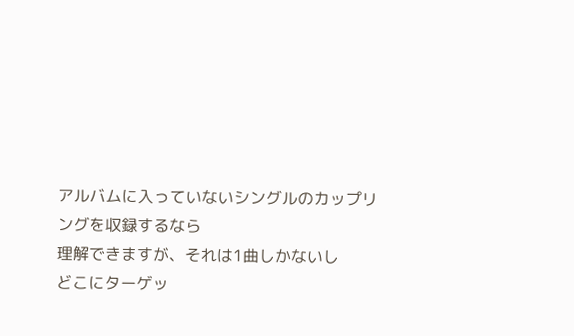アルバムに入っていないシングルのカップリングを収録するなら
理解できますが、それは1曲しかないし
どこにターゲッ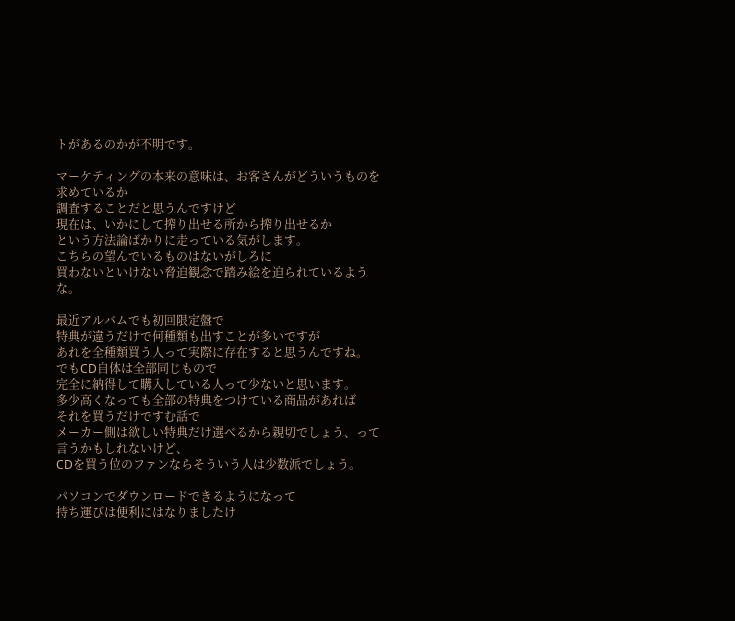トがあるのかが不明です。

マーケティングの本来の意味は、お客さんがどういうものを求めているか
調査することだと思うんですけど
現在は、いかにして搾り出せる所から搾り出せるか
という方法論ばかりに走っている気がします。
こちらの望んでいるものはないがしろに
買わないといけない脅迫観念で踏み絵を迫られているような。

最近アルバムでも初回限定盤で
特典が違うだけで何種類も出すことが多いですが
あれを全種類買う人って実際に存在すると思うんですね。
でもCD自体は全部同じもので
完全に納得して購入している人って少ないと思います。
多少高くなっても全部の特典をつけている商品があれば
それを買うだけですむ話で
メーカー側は欲しい特典だけ選べるから親切でしょう、って
言うかもしれないけど、
CDを買う位のファンならそういう人は少数派でしょう。

パソコンでダウンロードできるようになって
持ち運びは便利にはなりましたけ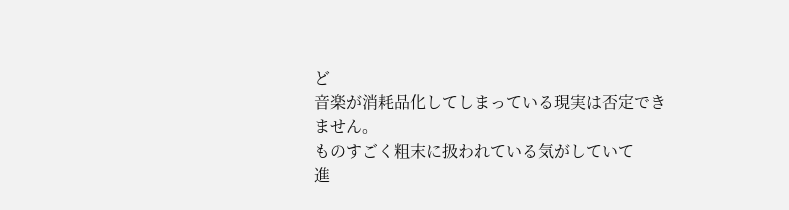ど
音楽が消耗品化してしまっている現実は否定できません。
ものすごく粗末に扱われている気がしていて
進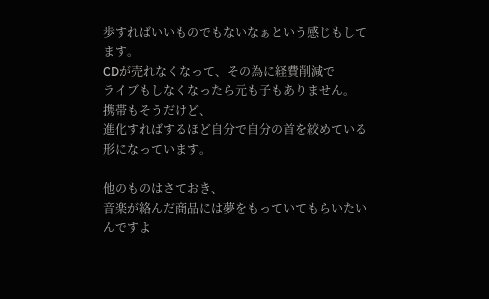歩すればいいものでもないなぁという感じもしてます。
CDが売れなくなって、その為に経費削減で
ライブもしなくなったら元も子もありません。
携帯もそうだけど、
進化すればするほど自分で自分の首を絞めている形になっています。

他のものはさておき、
音楽が絡んだ商品には夢をもっていてもらいたいんですよ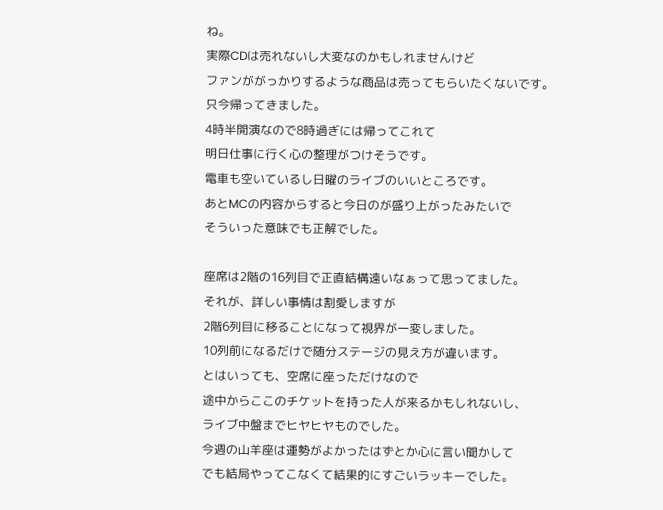ね。
実際CDは売れないし大変なのかもしれませんけど
ファンががっかりするような商品は売ってもらいたくないです。
只今帰ってきました。
4時半開演なので8時過ぎには帰ってこれて
明日仕事に行く心の整理がつけそうです。
電車も空いているし日曜のライブのいいところです。
あとMCの内容からすると今日のが盛り上がったみたいで
そういった意味でも正解でした。

座席は2階の16列目で正直結構遠いなぁって思ってました。
それが、詳しい事情は割愛しますが
2階6列目に移ることになって視界が一変しました。
10列前になるだけで随分ステージの見え方が違います。
とはいっても、空席に座っただけなので
途中からここのチケットを持った人が来るかもしれないし、
ライブ中盤までヒヤヒヤものでした。
今週の山羊座は運勢がよかったはずとか心に言い聞かして
でも結局やってこなくて結果的にすごいラッキーでした。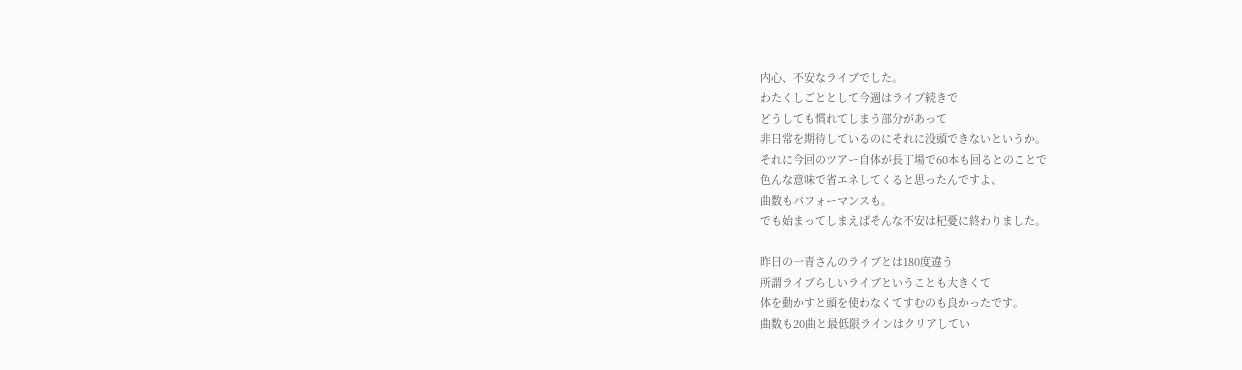内心、不安なライブでした。
わたくしごととして今週はライブ続きで
どうしても慣れてしまう部分があって
非日常を期待しているのにそれに没頭できないというか。
それに今回のツアー自体が長丁場で60本も回るとのことで
色んな意味で省エネしてくると思ったんですよ、
曲数もパフォーマンスも。
でも始まってしまえばそんな不安は杞憂に終わりました。

昨日の一青さんのライブとは180度違う
所謂ライブらしいライブということも大きくて
体を動かすと頭を使わなくてすむのも良かったです。
曲数も20曲と最低限ラインはクリアしてい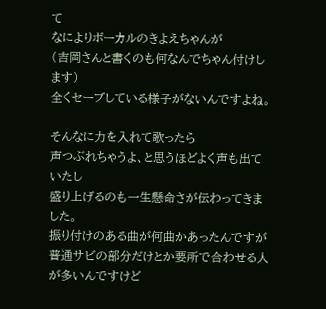て
なによりボーカルのきよえちゃんが
(吉岡さんと書くのも何なんでちゃん付けします)
全くセーブしている様子がないんですよね。

そんなに力を入れて歌ったら
声つぶれちゃうよ、と思うほどよく声も出ていたし
盛り上げるのも一生懸命さが伝わってきました。
振り付けのある曲が何曲かあったんですが
普通サビの部分だけとか要所で合わせる人が多いんですけど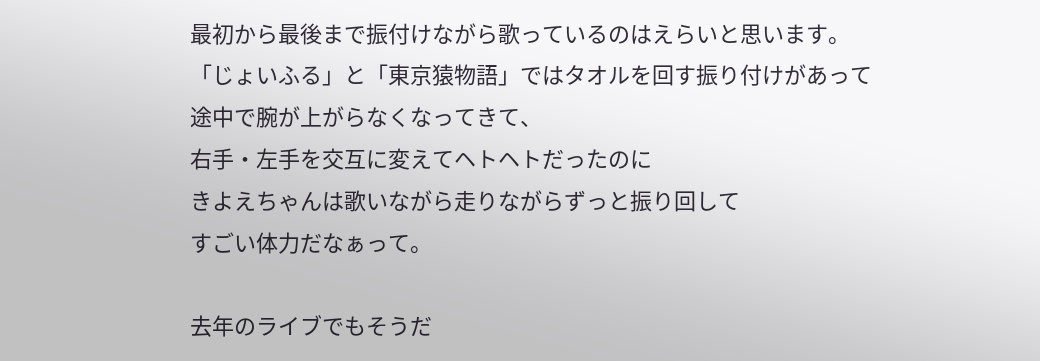最初から最後まで振付けながら歌っているのはえらいと思います。
「じょいふる」と「東京猿物語」ではタオルを回す振り付けがあって
途中で腕が上がらなくなってきて、
右手・左手を交互に変えてヘトヘトだったのに
きよえちゃんは歌いながら走りながらずっと振り回して
すごい体力だなぁって。

去年のライブでもそうだ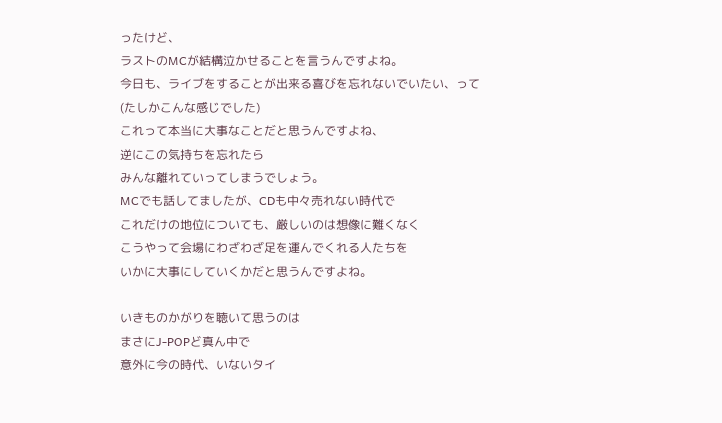ったけど、
ラストのMCが結構泣かせることを言うんですよね。
今日も、ライブをすることが出来る喜びを忘れないでいたい、って
(たしかこんな感じでした)
これって本当に大事なことだと思うんですよね、
逆にこの気持ちを忘れたら
みんな離れていってしまうでしょう。
MCでも話してましたが、CDも中々売れない時代で
これだけの地位についても、厳しいのは想像に難くなく
こうやって会場にわざわざ足を運んでくれる人たちを
いかに大事にしていくかだと思うんですよね。

いきものかがりを聴いて思うのは
まさにJ-POPど真ん中で
意外に今の時代、いないタイ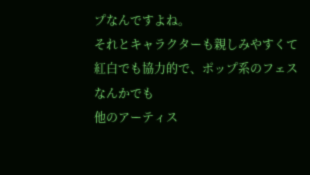プなんですよね。
それとキャラクターも親しみやすくて
紅白でも協力的で、ポップ系のフェスなんかでも
他のアーティス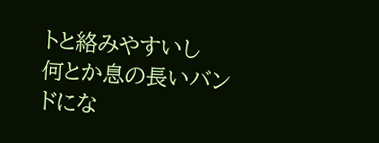トと絡みやすいし
何とか息の長いバンドにな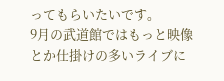ってもらいたいです。
9月の武道館ではもっと映像とか仕掛けの多いライブに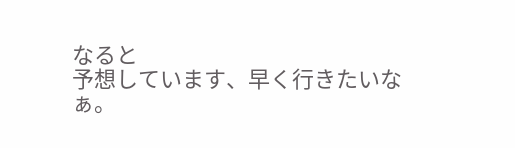なると
予想しています、早く行きたいなぁ。